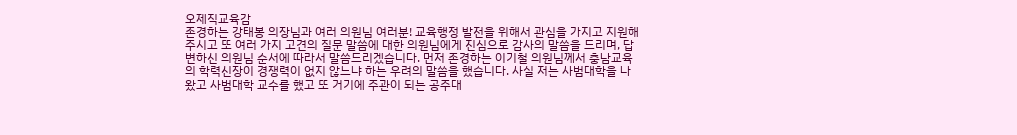오제직교육감
존경하는 강태봉 의장님과 여러 의원님 여러분! 교육행정 발전을 위해서 관심을 가지고 지원해 주시고 또 여러 가지 고견의 질문 말씀에 대한 의원님에게 진심으로 감사의 말씀을 드리며, 답변하신 의원님 순서에 따라서 말씀드리겠습니다. 먼저 존경하는 이기철 의원님께서 충남교육의 학력신장이 경쟁력이 없지 않느냐 하는 우려의 말씀을 했습니다. 사실 저는 사범대학을 나왔고 사범대학 교수를 했고 또 거기에 주관이 되는 공주대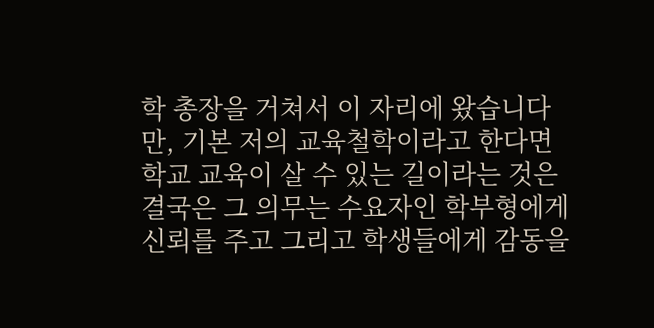학 총장을 거쳐서 이 자리에 왔습니다만, 기본 저의 교육철학이라고 한다면 학교 교육이 살 수 있는 길이라는 것은 결국은 그 의무는 수요자인 학부형에게 신뢰를 주고 그리고 학생들에게 감동을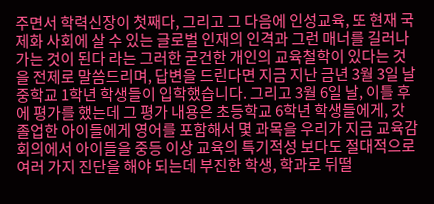주면서 학력신장이 첫째다, 그리고 그 다음에 인성교육, 또 현재 국제화 사회에 살 수 있는 글로벌 인재의 인격과 그런 매너를 길러나가는 것이 된다 라는 그러한 굳건한 개인의 교육철학이 있다는 것을 전제로 말씀드리며, 답변을 드린다면 지금 지난 금년 3월 3일 날 중학교 1학년 학생들이 입학했습니다. 그리고 3월 6일 날, 이틀 후에 평가를 했는데 그 평가 내용은 초등학교 6학년 학생들에게, 갓 졸업한 아이들에게 영어를 포함해서 몇 과목을 우리가 지금 교육감 회의에서 아이들을 중등 이상 교육의 특기적성 보다도 절대적으로 여러 가지 진단을 해야 되는데 부진한 학생, 학과로 뒤떨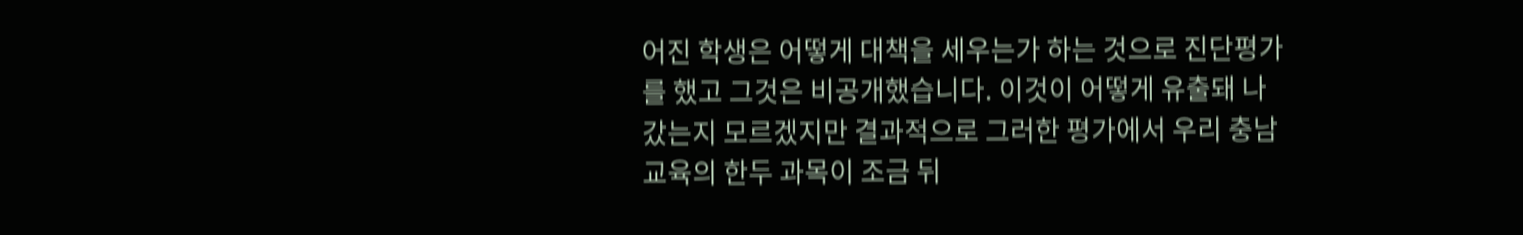어진 학생은 어떻게 대책을 세우는가 하는 것으로 진단평가를 했고 그것은 비공개했습니다. 이것이 어떻게 유출돼 나갔는지 모르겠지만 결과적으로 그러한 평가에서 우리 충남교육의 한두 과목이 조금 뒤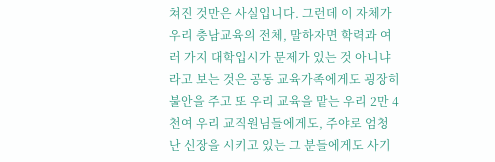쳐진 것만은 사실입니다. 그런데 이 자체가 우리 충남교육의 전체, 말하자면 학력과 여러 가지 대학입시가 문제가 있는 것 아니냐 라고 보는 것은 공동 교육가족에게도 굉장히 불안을 주고 또 우리 교육을 맡는 우리 2만 4천여 우리 교직원님들에게도, 주야로 엄청난 신장을 시키고 있는 그 분들에게도 사기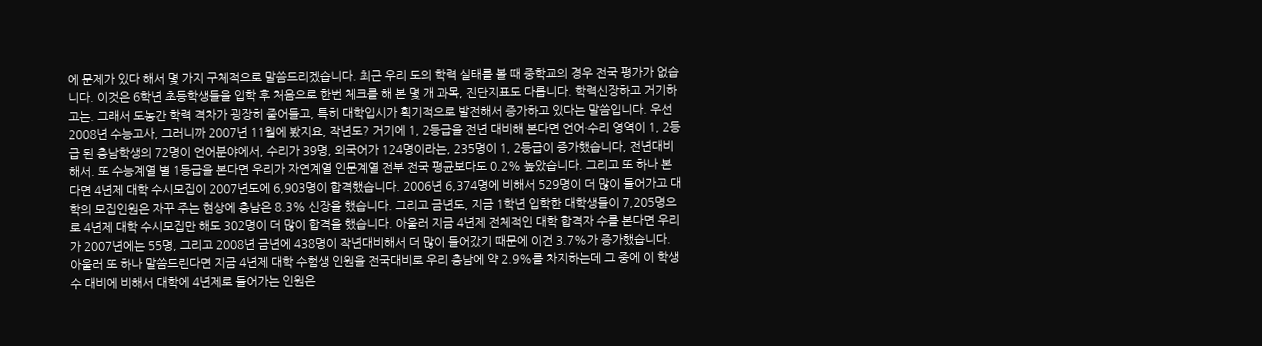에 문제가 있다 해서 몇 가지 구체적으로 말씀드리겠습니다. 최근 우리 도의 학력 실태를 볼 때 중학교의 경우 전국 평가가 없습니다. 이것은 6학년 초등학생들을 입학 후 처음으로 한번 체크를 해 본 몇 개 과목, 진단지표도 다릅니다. 학력신장하고 거기하고는. 그래서 도농간 학력 격차가 굉장히 줄어들고, 특히 대학입시가 획기적으로 발전해서 증가하고 있다는 말씀입니다. 우선 2008년 수능고사, 그러니까 2007년 11월에 봤지요, 작년도? 거기에 1, 2등급을 전년 대비해 본다면 언어·수리 영역이 1, 2등급 된 충남학생의 72명이 언어분야에서, 수리가 39명, 외국어가 124명이라는, 235명이 1, 2등급이 증가했습니다, 전년대비해서. 또 수능계열 별 1등급을 본다면 우리가 자연계열 인문계열 전부 전국 평균보다도 0.2% 높았습니다. 그리고 또 하나 본다면 4년제 대학 수시모집이 2007년도에 6,903명이 합격했습니다. 2006년 6,374명에 비해서 529명이 더 많이 들어가고 대학의 모집인원은 자꾸 주는 현상에 충남은 8.3% 신장을 했습니다. 그리고 금년도, 지금 1학년 입학한 대학생들이 7,205명으로 4년제 대학 수시모집만 해도 302명이 더 많이 합격을 했습니다. 아울러 지금 4년제 전체적인 대학 합격자 수를 본다면 우리가 2007년에는 55명, 그리고 2008년 금년에 438명이 작년대비해서 더 많이 들어갔기 때문에 이건 3.7%가 증가했습니다. 아울러 또 하나 말씀드린다면 지금 4년제 대학 수험생 인원을 전국대비로 우리 충남에 약 2.9%를 차지하는데 그 중에 이 학생수 대비에 비해서 대학에 4년제로 들어가는 인원은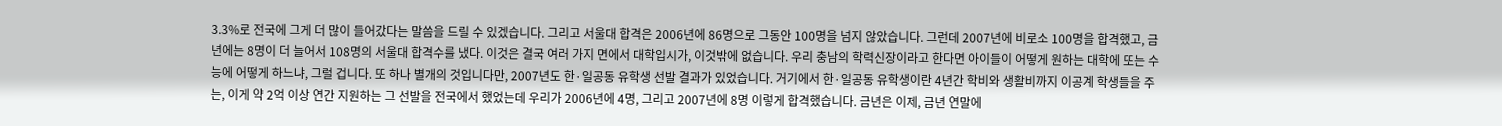3.3%로 전국에 그게 더 많이 들어갔다는 말씀을 드릴 수 있겠습니다. 그리고 서울대 합격은 2006년에 86명으로 그동안 100명을 넘지 않았습니다. 그런데 2007년에 비로소 100명을 합격했고, 금년에는 8명이 더 늘어서 108명의 서울대 합격수를 냈다. 이것은 결국 여러 가지 면에서 대학입시가, 이것밖에 없습니다. 우리 충남의 학력신장이라고 한다면 아이들이 어떻게 원하는 대학에 또는 수능에 어떻게 하느냐, 그럴 겁니다. 또 하나 별개의 것입니다만, 2007년도 한·일공동 유학생 선발 결과가 있었습니다. 거기에서 한·일공동 유학생이란 4년간 학비와 생활비까지 이공계 학생들을 주는, 이게 약 2억 이상 연간 지원하는 그 선발을 전국에서 했었는데 우리가 2006년에 4명, 그리고 2007년에 8명 이렇게 합격했습니다. 금년은 이제, 금년 연말에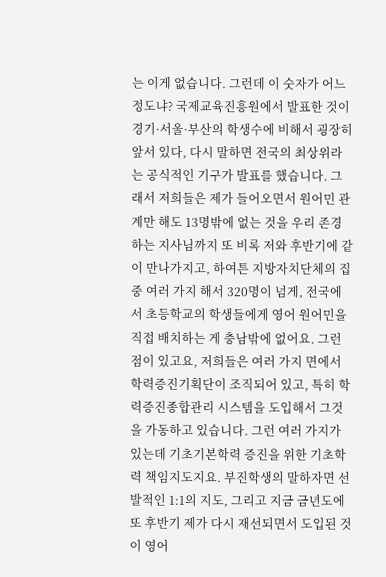는 이게 없습니다. 그런데 이 숫자가 어느 정도냐? 국제교육진흥원에서 발표한 것이 경기·서울·부산의 학생수에 비해서 굉장히 앞서 있다, 다시 말하면 전국의 최상위라는 공식적인 기구가 발표를 했습니다. 그래서 저희들은 제가 들어오면서 원어민 관계만 해도 13명밖에 없는 것을 우리 존경하는 지사님까지 또 비록 저와 후반기에 같이 만나가지고, 하여튼 지방자치단체의 집중 여러 가지 해서 320명이 넘게, 전국에서 초등학교의 학생들에게 영어 원어민을 직접 배치하는 게 충남밖에 없어요. 그런 점이 있고요, 저희들은 여러 가지 면에서 학력증진기획단이 조직되어 있고, 특히 학력증진종합관리 시스템을 도입해서 그것을 가동하고 있습니다. 그런 여러 가지가 있는데 기초기본학력 증진을 위한 기초학력 책임지도지요. 부진학생의 말하자면 선발적인 1:1의 지도, 그리고 지금 금년도에 또 후반기 제가 다시 재선되면서 도입된 것이 영어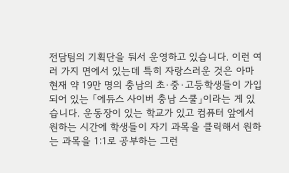전담팀의 기획단을 둬서 운영하고 있습니다. 이런 여러 가지 면에서 있는데 특히 자랑스러운 것은 아마 현재 약 19만 명의 충남의 초·중·고등학생들이 가입되어 있는 「에듀스 사이버 충남 스쿨」이라는 게 있습니다. 운동장이 있는 학교가 있고 컴퓨터 앞에서 원하는 시간에 학생들이 자기 과목을 클릭해서 원하는 과목을 1:1로 공부하는 그런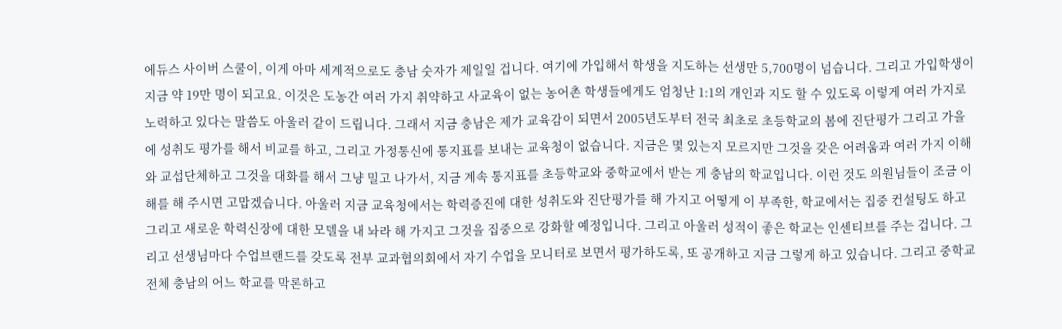에듀스 사이버 스쿨이, 이게 아마 세계적으로도 충남 숫자가 제일일 겁니다. 여기에 가입해서 학생을 지도하는 선생만 5,700명이 넘습니다. 그리고 가입학생이 지금 약 19만 명이 되고요. 이것은 도농간 여러 가지 취약하고 사교육이 없는 농어촌 학생들에게도 엄청난 1:1의 개인과 지도 할 수 있도록 이렇게 여러 가지로 노력하고 있다는 말씀도 아울러 같이 드립니다. 그래서 지금 충남은 제가 교육감이 되면서 2005년도부터 전국 최초로 초등학교의 봄에 진단평가 그리고 가을에 성취도 평가를 해서 비교를 하고, 그리고 가정통신에 통지표를 보내는 교육청이 없습니다. 지금은 몇 있는지 모르지만 그것을 갖은 어려움과 여러 가지 이해와 교섭단체하고 그것을 대화를 해서 그냥 밀고 나가서, 지금 계속 통지표를 초등학교와 중학교에서 받는 게 충남의 학교입니다. 이런 것도 의원님들이 조금 이해를 해 주시면 고맙겠습니다. 아울러 지금 교육청에서는 학력증진에 대한 성취도와 진단평가를 해 가지고 어떻게 이 부족한, 학교에서는 집중 컨설팅도 하고 그리고 새로운 학력신장에 대한 모델을 내 놔라 해 가지고 그것을 집중으로 강화할 예정입니다. 그리고 아울러 성적이 좋은 학교는 인센티브를 주는 겁니다. 그리고 선생님마다 수업브랜드를 갖도록 전부 교과협의회에서 자기 수업을 모니터로 보면서 평가하도록, 또 공개하고 지금 그렇게 하고 있습니다. 그리고 중학교 전체 충남의 어느 학교를 막론하고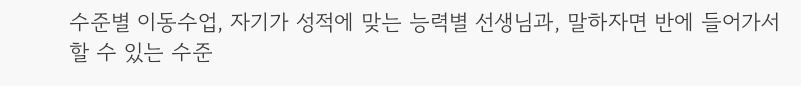수준별 이동수업, 자기가 성적에 맞는 능력별 선생님과, 말하자면 반에 들어가서 할 수 있는 수준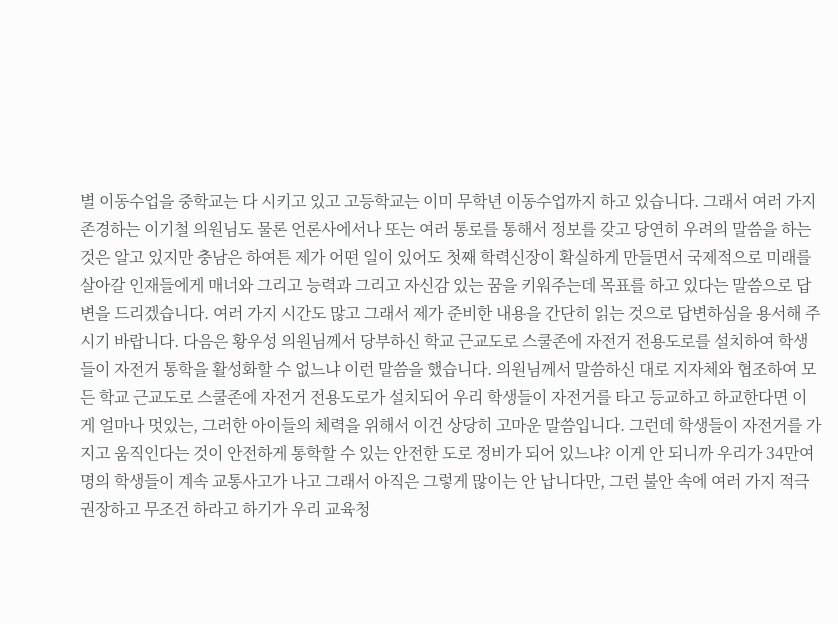별 이동수업을 중학교는 다 시키고 있고 고등학교는 이미 무학년 이동수업까지 하고 있습니다. 그래서 여러 가지 존경하는 이기철 의원님도 물론 언론사에서나 또는 여러 통로를 통해서 정보를 갖고 당연히 우려의 말씀을 하는 것은 알고 있지만 충남은 하여튼 제가 어떤 일이 있어도 첫째 학력신장이 확실하게 만들면서 국제적으로 미래를 살아갈 인재들에게 매너와 그리고 능력과 그리고 자신감 있는 꿈을 키워주는데 목표를 하고 있다는 말씀으로 답변을 드리겠습니다. 여러 가지 시간도 많고 그래서 제가 준비한 내용을 간단히 읽는 것으로 답변하심을 용서해 주시기 바랍니다. 다음은 황우성 의원님께서 당부하신 학교 근교도로 스쿨존에 자전거 전용도로를 설치하여 학생들이 자전거 통학을 활성화할 수 없느냐 이런 말씀을 했습니다. 의원님께서 말씀하신 대로 지자체와 협조하여 모든 학교 근교도로 스쿨존에 자전거 전용도로가 설치되어 우리 학생들이 자전거를 타고 등교하고 하교한다면 이게 얼마나 멋있는, 그러한 아이들의 체력을 위해서 이건 상당히 고마운 말씀입니다. 그런데 학생들이 자전거를 가지고 움직인다는 것이 안전하게 통학할 수 있는 안전한 도로 정비가 되어 있느냐? 이게 안 되니까 우리가 34만여 명의 학생들이 계속 교통사고가 나고 그래서 아직은 그렇게 많이는 안 납니다만, 그런 불안 속에 여러 가지 적극 권장하고 무조건 하라고 하기가 우리 교육청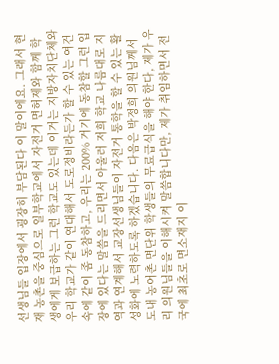선생님들 입장에서 굉장히 부담된다 이 말이에요. 그래서 현재 농촌을 중심으로 일부학교에서 자전거 면허제와 함께 학생에게 보급하는 그런 학교도 있는데 이거는 지방자치단체와 우리 학교가 같이 연대해서 도로정비라든가 할 수 있는 여건 속에 같이 좀 동참하고, 우리는 200% 거기에 동참할 그런 입장에 있다는 말씀을 드리면서 아울러 저희 학교 나름대로 지역과 연계해서 교장선생님들이 자전거 통학을 할 수 있는 활성화에 노력하도록 하겠습니다. 다음은 박정희 의원님께서 도내 농어촌 면단위 학생들의 무료급식을 해야 한다, 제가 우리 의원님들을 이해시켜 말씀합니다만, 제가 취임하면서 전국에 최초로 면소재지 이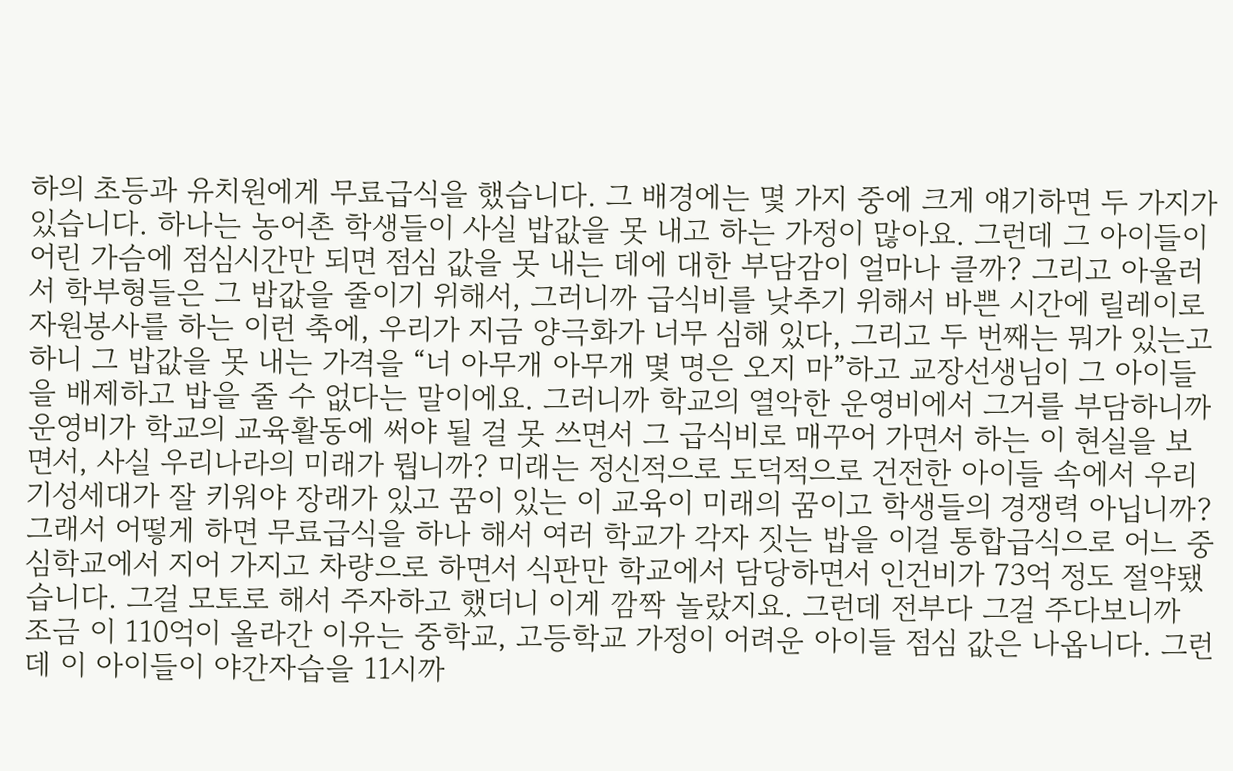하의 초등과 유치원에게 무료급식을 했습니다. 그 배경에는 몇 가지 중에 크게 얘기하면 두 가지가 있습니다. 하나는 농어촌 학생들이 사실 밥값을 못 내고 하는 가정이 많아요. 그런데 그 아이들이 어린 가슴에 점심시간만 되면 점심 값을 못 내는 데에 대한 부담감이 얼마나 클까? 그리고 아울러서 학부형들은 그 밥값을 줄이기 위해서, 그러니까 급식비를 낮추기 위해서 바쁜 시간에 릴레이로 자원봉사를 하는 이런 축에, 우리가 지금 양극화가 너무 심해 있다, 그리고 두 번째는 뭐가 있는고 하니 그 밥값을 못 내는 가격을 “너 아무개 아무개 몇 명은 오지 마”하고 교장선생님이 그 아이들을 배제하고 밥을 줄 수 없다는 말이에요. 그러니까 학교의 열악한 운영비에서 그거를 부담하니까 운영비가 학교의 교육활동에 써야 될 걸 못 쓰면서 그 급식비로 매꾸어 가면서 하는 이 현실을 보면서, 사실 우리나라의 미래가 뭡니까? 미래는 정신적으로 도덕적으로 건전한 아이들 속에서 우리 기성세대가 잘 키워야 장래가 있고 꿈이 있는 이 교육이 미래의 꿈이고 학생들의 경쟁력 아닙니까? 그래서 어떻게 하면 무료급식을 하나 해서 여러 학교가 각자 짓는 밥을 이걸 통합급식으로 어느 중심학교에서 지어 가지고 차량으로 하면서 식판만 학교에서 담당하면서 인건비가 73억 정도 절약됐습니다. 그걸 모토로 해서 주자하고 했더니 이게 깜짝 놀랐지요. 그런데 전부다 그걸 주다보니까 조금 이 110억이 올라간 이유는 중학교, 고등학교 가정이 어려운 아이들 점심 값은 나옵니다. 그런데 이 아이들이 야간자습을 11시까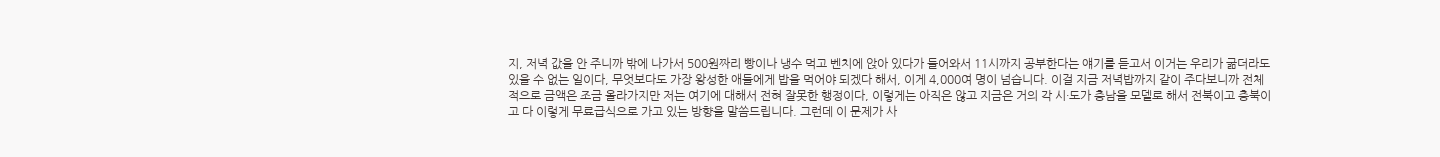지, 저녁 값을 안 주니까 밖에 나가서 500원짜리 빵이나 냉수 먹고 벤치에 앉아 있다가 들어와서 11시까지 공부한다는 얘기를 듣고서 이거는 우리가 굶더라도 있을 수 없는 일이다, 무엇보다도 가장 왕성한 애들에게 밥을 먹어야 되겠다 해서, 이게 4,000여 명이 넘습니다. 이걸 지금 저녁밥까지 같이 주다보니까 전체적으로 금액은 조금 올라가지만 저는 여기에 대해서 전혀 잘못한 행정이다, 이렇게는 아직은 않고 지금은 거의 각 시·도가 충남을 모델로 해서 전북이고 충북이고 다 이렇게 무료급식으로 가고 있는 방향을 말씀드립니다. 그런데 이 문제가 사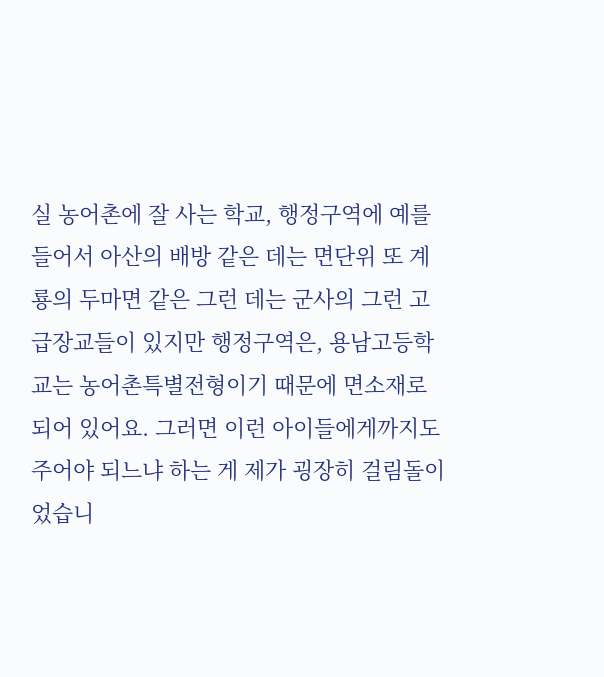실 농어촌에 잘 사는 학교, 행정구역에 예를 들어서 아산의 배방 같은 데는 면단위 또 계룡의 두마면 같은 그런 데는 군사의 그런 고급장교들이 있지만 행정구역은, 용남고등학교는 농어촌특별전형이기 때문에 면소재로 되어 있어요. 그러면 이런 아이들에게까지도 주어야 되느냐 하는 게 제가 굉장히 걸림돌이었습니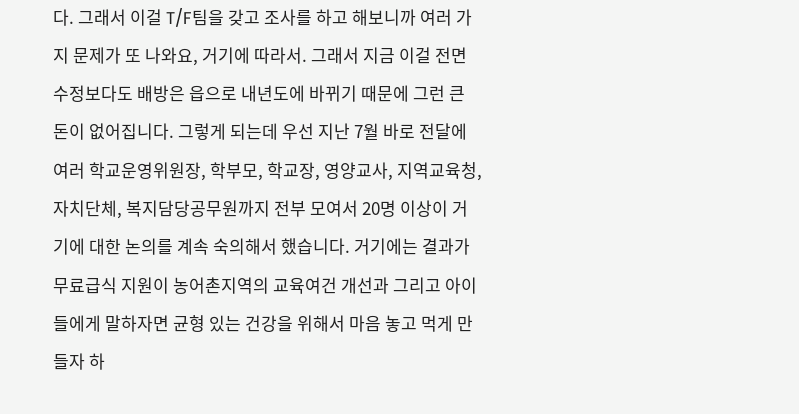다. 그래서 이걸 T/F팀을 갖고 조사를 하고 해보니까 여러 가지 문제가 또 나와요, 거기에 따라서. 그래서 지금 이걸 전면 수정보다도 배방은 읍으로 내년도에 바뀌기 때문에 그런 큰 돈이 없어집니다. 그렇게 되는데 우선 지난 7월 바로 전달에 여러 학교운영위원장, 학부모, 학교장, 영양교사, 지역교육청, 자치단체, 복지담당공무원까지 전부 모여서 20명 이상이 거기에 대한 논의를 계속 숙의해서 했습니다. 거기에는 결과가 무료급식 지원이 농어촌지역의 교육여건 개선과 그리고 아이들에게 말하자면 균형 있는 건강을 위해서 마음 놓고 먹게 만들자 하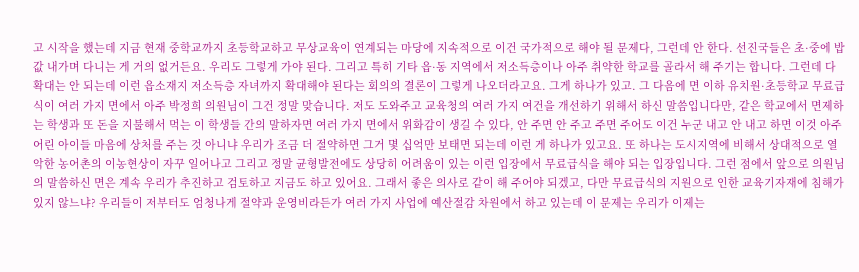고 시작을 했는데 지금 현재 중학교까지 초등학교하고 무상교육이 연계되는 마당에 지속적으로 이건 국가적으로 해야 될 문제다, 그런데 안 한다. 선진국들은 초·중에 밥값 내가며 다니는 게 거의 없거든요. 우리도 그렇게 가야 된다. 그리고 특히 기타 읍·동 지역에서 저소득층이나 아주 취약한 학교를 골라서 해 주기는 합니다. 그런데 다 확대는 안 되는데 이런 읍소재지 저소득층 자녀까지 확대해야 된다는 회의의 결론이 그렇게 나오더라고요. 그게 하나가 있고. 그 다음에 면 이하 유치원·초등학교 무료급식이 여러 가지 면에서 아주 박정희 의원님이 그건 정말 맞습니다. 저도 도와주고 교육청의 여러 가지 여건을 개선하기 위해서 하신 말씀입니다만, 같은 학교에서 면제하는 학생과 또 돈을 지불해서 먹는 이 학생들 간의 말하자면 여러 가지 면에서 위화감이 생길 수 있다, 안 주면 안 주고 주면 주어도 이건 누군 내고 안 내고 하면 이것 아주 어린 아이들 마음에 상처를 주는 것 아니냐 우리가 조금 더 절약하면 그거 몇 십억만 보태면 되는데 이런 게 하나가 있고요. 또 하나는 도시지역에 비해서 상대적으로 열악한 농어촌의 이농현상이 자꾸 일어나고 그리고 정말 균형발전에도 상당히 어려움이 있는 이런 입장에서 무료급식을 해야 되는 입장입니다. 그런 점에서 앞으로 의원님의 말씀하신 면은 계속 우리가 추진하고 검토하고 지금도 하고 있어요. 그래서 좋은 의사로 같이 해 주어야 되겠고, 다만 무료급식의 지원으로 인한 교육기자재에 침해가 있지 않느냐? 우리들이 저부터도 엄청나게 절약과 운영비라든가 여러 가지 사업에 예산절감 차원에서 하고 있는데 이 문제는 우리가 이제는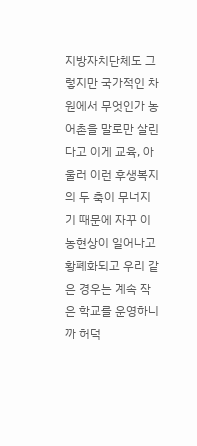지방자치단체도 그렇지만 국가적인 차원에서 무엇인가 농어촌을 말로만 살린다고 이게 교육, 아울러 이런 후생복지의 두 축이 무너지기 때문에 자꾸 이농현상이 일어나고 황폐화되고 우리 같은 경우는 계속 작은 학교를 운영하니까 허덕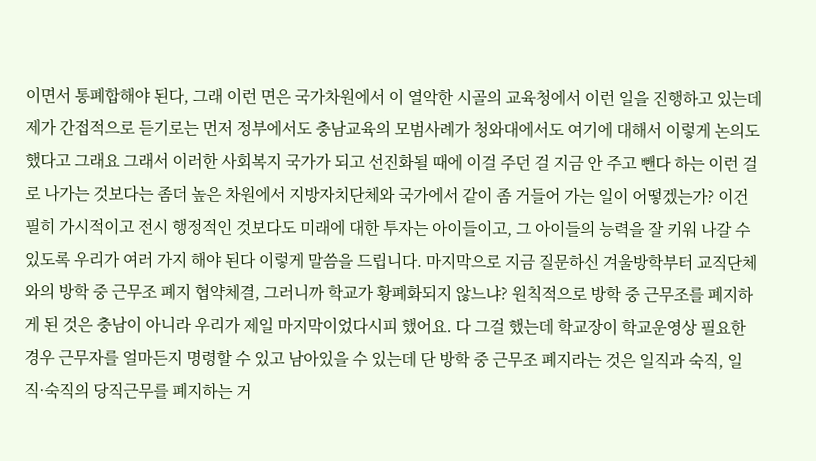이면서 통폐합해야 된다, 그래 이런 면은 국가차원에서 이 열악한 시골의 교육청에서 이런 일을 진행하고 있는데 제가 간접적으로 듣기로는 먼저 정부에서도 충남교육의 모범사례가 청와대에서도 여기에 대해서 이렇게 논의도 했다고 그래요 그래서 이러한 사회복지 국가가 되고 선진화될 때에 이걸 주던 걸 지금 안 주고 뺀다 하는 이런 걸로 나가는 것보다는 좀더 높은 차원에서 지방자치단체와 국가에서 같이 좀 거들어 가는 일이 어떻겠는가? 이건 필히 가시적이고 전시 행정적인 것보다도 미래에 대한 투자는 아이들이고, 그 아이들의 능력을 잘 키워 나갈 수 있도록 우리가 여러 가지 해야 된다 이렇게 말씀을 드립니다. 마지막으로 지금 질문하신 겨울방학부터 교직단체와의 방학 중 근무조 폐지 협약체결, 그러니까 학교가 황폐화되지 않느냐? 원칙적으로 방학 중 근무조를 폐지하게 된 것은 충남이 아니라 우리가 제일 마지막이었다시피 했어요. 다 그걸 했는데 학교장이 학교운영상 필요한 경우 근무자를 얼마든지 명령할 수 있고 남아있을 수 있는데 단 방학 중 근무조 폐지라는 것은 일직과 숙직, 일직·숙직의 당직근무를 폐지하는 거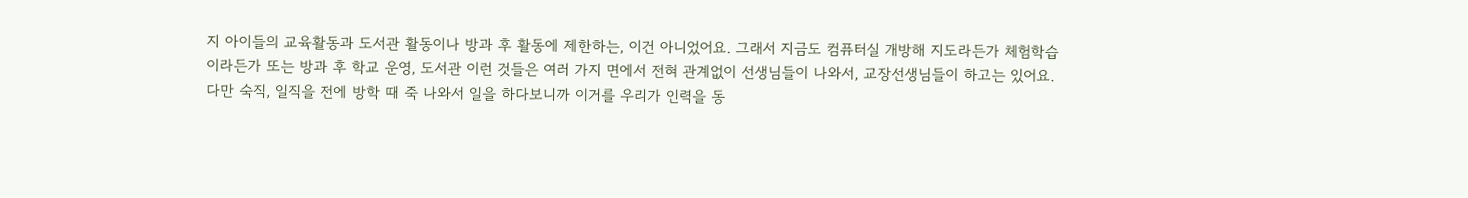지 아이들의 교육활동과 도서관 활동이나 방과 후 활동에 제한하는, 이건 아니었어요. 그래서 지금도 컴퓨터실 개방해 지도라든가 체험학습이라든가 또는 방과 후 학교 운영, 도서관 이런 것들은 여러 가지 면에서 전혀 관계없이 선생님들이 나와서, 교장선생님들이 하고는 있어요. 다만 숙직, 일직을 전에 방학 때 죽 나와서 일을 하다보니까 이거를 우리가 인력을 동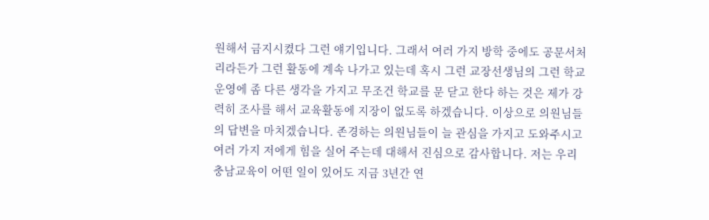원해서 금지시켰다 그런 얘기입니다. 그래서 여러 가지 방학 중에도 공문서처리라든가 그런 활동에 계속 나가고 있는데 혹시 그런 교장선생님의 그런 학교운영에 좀 다른 생각을 가지고 무조건 학교를 문 닫고 한다 하는 것은 제가 강력히 조사를 해서 교육활동에 지장이 없도록 하겠습니다. 이상으로 의원님들의 답변을 마치겠습니다. 존경하는 의원님들이 늘 관심을 가지고 도와주시고 여러 가지 저에게 힘을 실어 주는데 대해서 진심으로 감사합니다. 저는 우리 충남교육이 어떤 일이 있어도 지금 3년간 연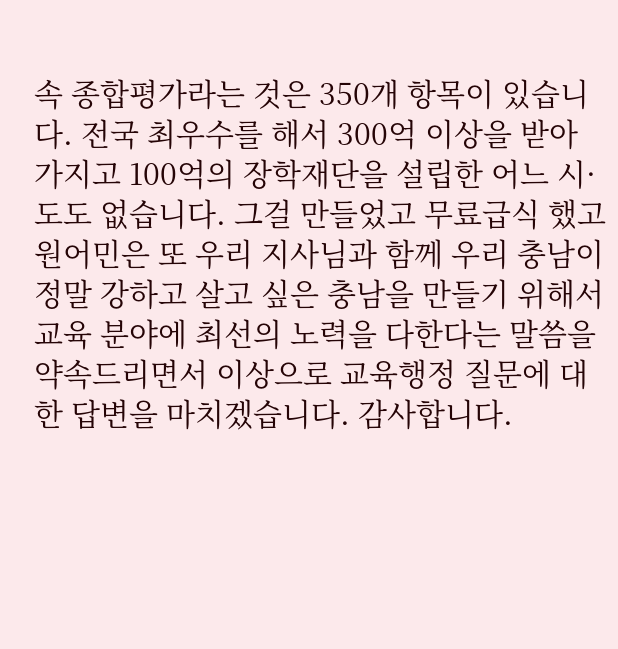속 종합평가라는 것은 350개 항목이 있습니다. 전국 최우수를 해서 300억 이상을 받아가지고 100억의 장학재단을 설립한 어느 시·도도 없습니다. 그걸 만들었고 무료급식 했고 원어민은 또 우리 지사님과 함께 우리 충남이 정말 강하고 살고 싶은 충남을 만들기 위해서 교육 분야에 최선의 노력을 다한다는 말씀을 약속드리면서 이상으로 교육행정 질문에 대한 답변을 마치겠습니다. 감사합니다.